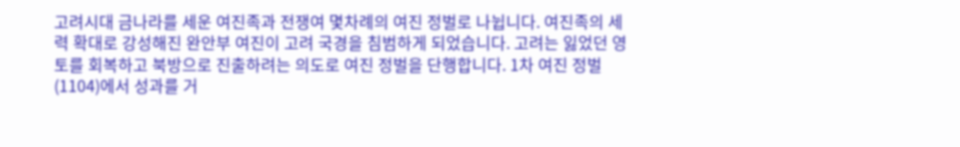고려시대 금나라를 세운 여진족과 전쟁여 몇차례의 여진 정벌로 나뉩니다. 여진족의 세력 확대로 강성해진 완안부 여진이 고려 국경을 침범하게 되었습니다. 고려는 잃었던 영토를 회복하고 북방으로 진출하려는 의도로 여진 정벌을 단행합니다. 1차 여진 정벌(1104)에서 성과를 거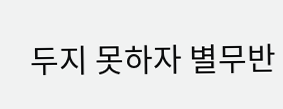두지 못하자 별무반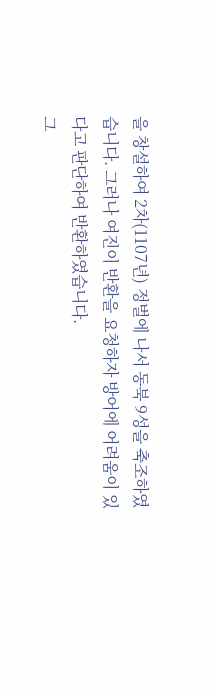을 창설하여 2차(1107년) 정벌에 나서 동북 9성을 축조하였습니다. 그러나 여진이 반환을 요청하자 방어에 어려움이 있다고 판단하여 반환하였습니다.
그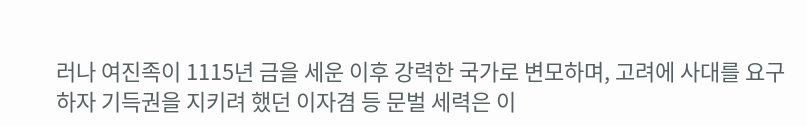러나 여진족이 1115년 금을 세운 이후 강력한 국가로 변모하며, 고려에 사대를 요구하자 기득권을 지키려 했던 이자겸 등 문벌 세력은 이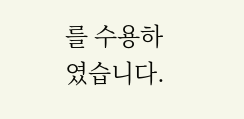를 수용하였습니다.